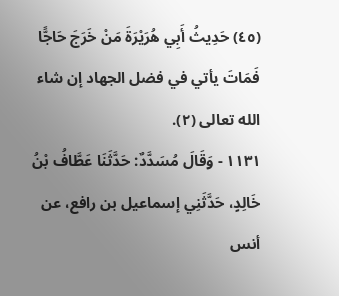(٤٥) حَدِيثُ أَبِي هُرَيْرَةَ مَنْ خَرَجَ حَاجًّا فَمَاتَ يأتي في فضل الجهاد إن شاء الله تعالى (٢).
١١٣١ - وَقَالَ مُسَدَّدٌ: حَدَّثَنَا عَطَّافُ بْنُ خَالِدٍ، حَدَّثَنِي إسماعيل بن رافع، عن أنس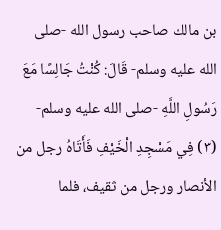بن مالك صاحب رسول الله -صلى الله عليه وسلم- قَالَ: كُنْتُ جَالِسًا مَعَ رَسُولِ اللَّهِ -صلى الله عليه وسلم- (٣) فِي مَسْجِدِ الْخَيْفِ فَأَتَاهُ رجل من الأنصار ورجل من ثقيف، فلما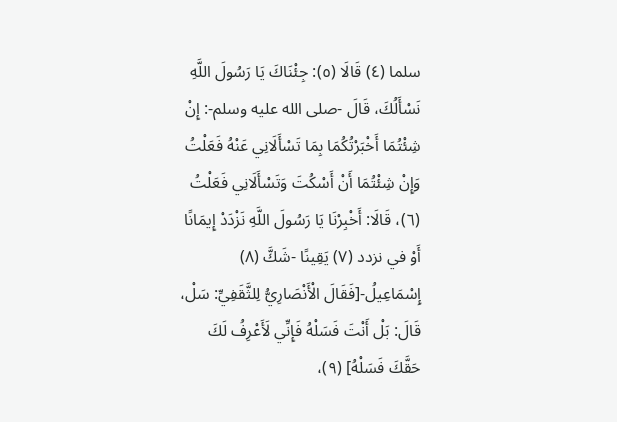سلما (٤) قَالَا (٥): جِئْنَاكَ يَا رَسُولَ اللَّهِ نَسْأَلُكَ، قَالَ -صلى الله عليه وسلم-: إِنْ شِئْتُمَا أَخْبَرْتُكُمَا بِمَا تَسْأَلَانِي عَنْهُ فَعَلْتُ وَإِنْ شِئْتُمَا أَنْ أَسْكُتَ وَتَسْأَلَانِي فَعَلْتُ (٦)، قَالَا: أَخْبِرْنَا يَا رَسُولَ اللَّهِ نَزْدَدْ إِيمَانًا أَوْ في نزدد (٧) يَقِينًا -شَكَّ (٨) إِسْمَاعِيلُ-[فَقَالَ الْأَنْصَارِيُّ لِلثَّقَفِيِّ: سَلْ، قَالَ: بَلْ أَنْتَ فَسَلْهُ فَإِنِّي لَأَعْرِفُ لَكَ حَقَّكَ فَسَلْهُ] (٩)،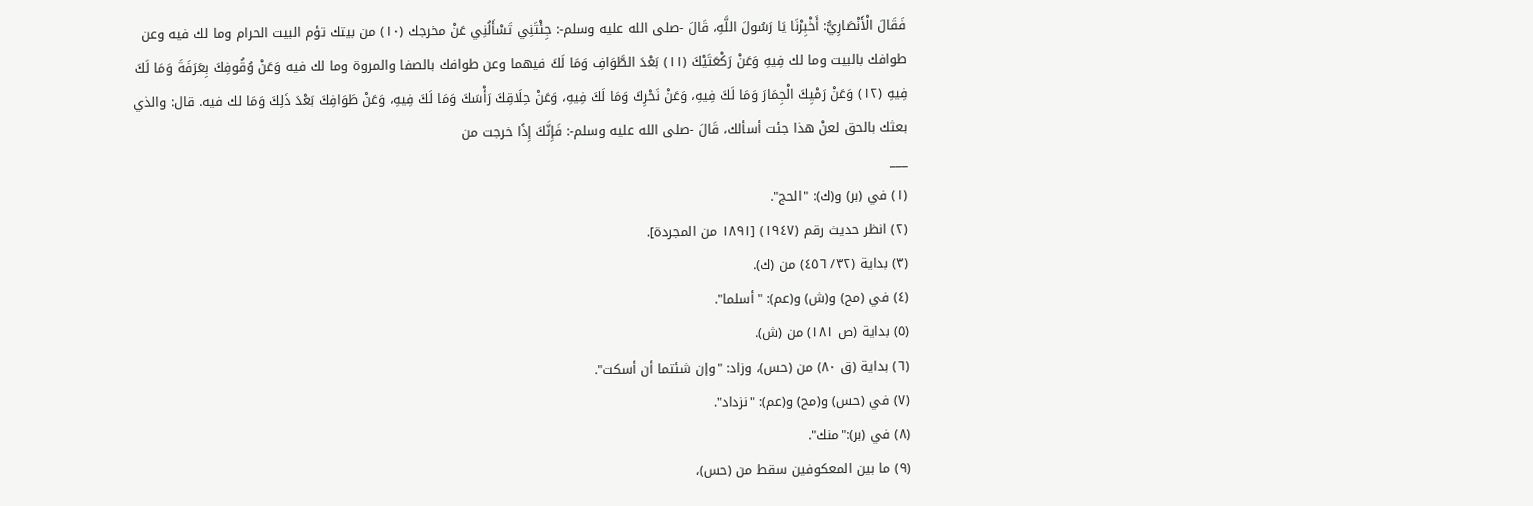فَقَالَ الْأَنْصَارِيُّ: أَخْبِرْنَا يَا رَسُولَ اللَّهِ، قَالَ -صلى الله عليه وسلم-: جِئْتَنِي تَسْأَلُنِي عَنْ مخرجك (١٠) من بيتك تؤم البيت الحرام وما لك فيه وعن طوافك بالبيت وما لك فِيهِ وَعَنْ رَكْعَتَيْكَ (١١) بَعْدَ الطَّوَافِ وَمَا لَكَ فيهما وعن طوافك بالصفا والمروة وما لك فيه وَعَنْ وُقُوفِكَ بِعَرَفَةَ وَمَا لَكَ فِيهِ (١٢) وَعَنْ رَمْيِكَ الْجِمَارَ وَمَا لَكَ فِيهِ، وَعَنْ نَحْرِكَ وَمَا لَكَ فِيهِ، وَعَنْ حِلَاقِكَ رَأْسَكَ وَمَا لَكَ فِيهِ، وَعَنْ طَوَافِكَ بَعْدَ ذَلِكَ وَمَا لك فيه. قال: والذي بعثك بالحق لعنْ هذا جئت أسألك، قَالَ -صلى الله عليه وسلم-: فَإِنَّكَ إِذًا خرجت من
___
(١) في (بر) و(ك): "الحج".
(٢) انظر حديث رقم (١٩٤٧) [١٨٩١ من المجردة].
(٣) بداية (٣٢/ ٤٥٦) من (ك).
(٤) في (مح) و(ش) و(عم): "أسلما".
(٥) بداية (ص ١٨١) من (ش).
(٦) بداية (ق ٨٠) من (حس)، وزاد: "وإن شئتما أن أسكت".
(٧) في (حس) و(مح) و(عم): "نزداد".
(٨) في (بر):"منك".
(٩) ما بين المعكوفين سقط من (حس)،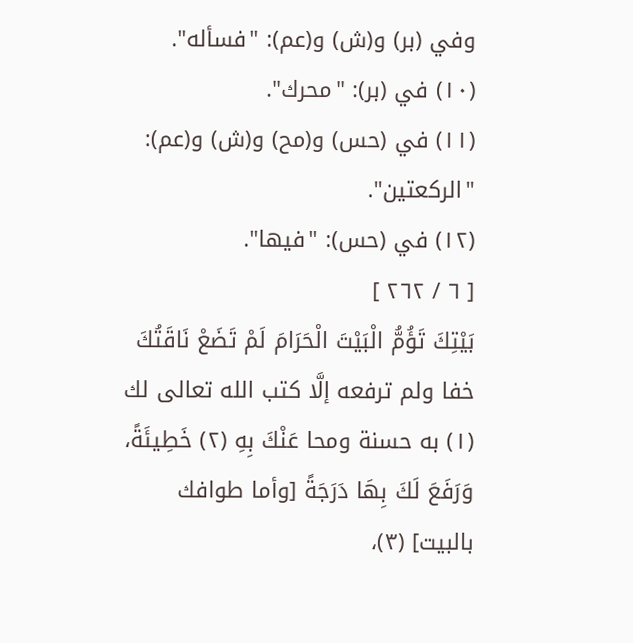وفي (بر) و(ش) و(عم): "فسأله".
(١٠) في (بر): "محرك".
(١١) في (حس) و(مح) و(ش) و(عم): "الركعتين".
(١٢) في (حس): "فيها".
[ ٦ / ٢٦٢ ]
بَيْتِكَ تَؤُمُّ الْبَيْتَ الْحَرَامَ لَمْ تَضَعْ نَاقَتُكَ خفا ولم ترفعه إلَّا كتب الله تعالى لك (١) به حسنة ومحا عَنْكَ بِهِ (٢) خَطِيئَةً، وَرَفَعَ لَكَ بِهَا دَرَجَةً [وأما طوافك بالبيت] (٣)،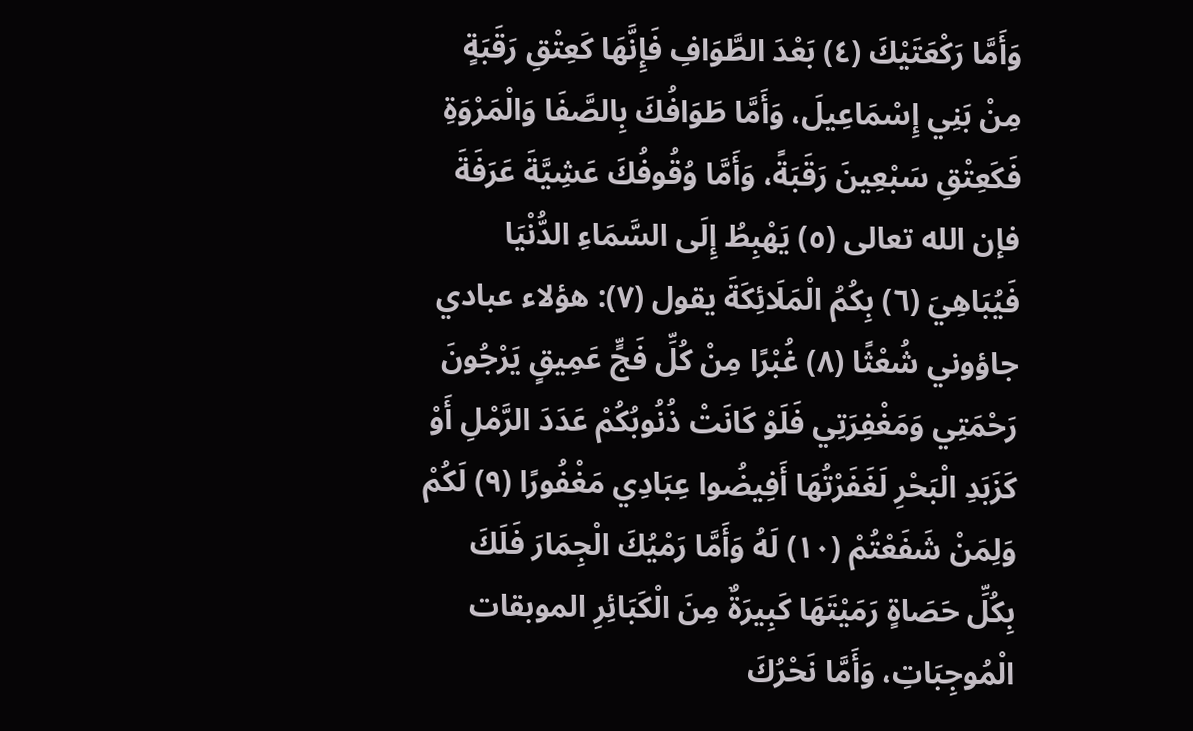وَأَمَّا رَكْعَتَيْكَ (٤) بَعْدَ الطَّوَافِ فَإِنَّهَا كَعِتْقِ رَقَبَةٍ مِنْ بَنِي إِسْمَاعِيلَ، وَأَمَّا طَوَافُكَ بِالصَّفَا وَالْمَرْوَةِ فَكَعِتْقِ سَبْعِينَ رَقَبَةً، وَأَمَّا وُقُوفُكَ عَشِيَّةَ عَرَفَةَ فإن الله تعالى (٥) يَهْبِطُ إِلَى السَّمَاءِ الدُّنْيَا فَيُبَاهِيَ (٦) بِكُمُ الْمَلَائِكَةَ يقول (٧): هؤلاء عبادي جاؤوني شُعْثًا (٨) غُبْرًا مِنْ كُلِّ فَجٍّ عَمِيقٍ يَرْجُونَ رَحْمَتِي وَمَغْفِرَتِي فَلَوْ كَانَتْ ذُنُوبُكُمْ عَدَدَ الرَّمْلِ أَوْ كَزَبَدِ الْبَحْرِ لَغَفَرْتُهَا أَفِيضُوا عِبَادِي مَغْفُورًا (٩) لَكُمْ وَلِمَنْ شَفَعْتُمْ (١٠) لَهُ وَأَمَّا رَمْيُكَ الْجِمَارَ فَلَكَ بِكُلِّ حَصَاةٍ رَمَيْتَهَا كَبِيرَةٌ مِنَ الْكَبَائِرِ الموبقات الْمُوجِبَاتِ، وَأَمَّا نَحْرُكَ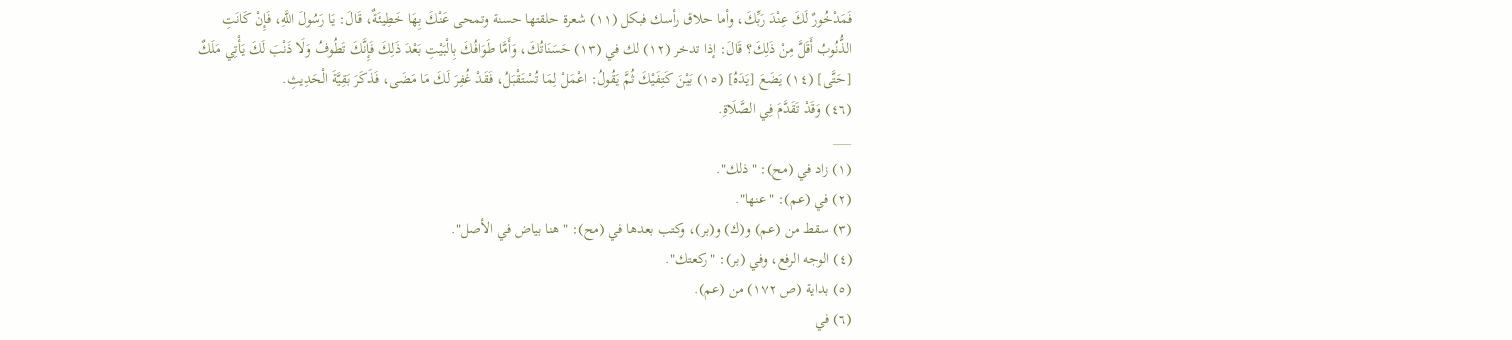فَمَدْخُورٌ لَكَ عِنْدَ رَبِّكَ، وأما حلاق رأسك فبكل (١١) شعرة حلقتها حسنة وتمحى عَنْكَ بِهَا خَطِيئَةٌ، قَالَ: يَا رَسُولَ اللَّهِ، فَإِنْ كَانَتِ الذُّنُوبُ أَقَلَّ مِنْ ذَلِكَ؟ قَالَ: إذا تدخر (١٢) لك في (١٣) حَسَنَاتُكَ، وَأَمَّا طَوَافُكَ بِالْبَيْتِ بَعْدَ ذَلِكَ فَإِنَّكَ تَطُوفُ وَلَا ذَنْبَ لَكَ يَأْتِي مَلَكٌ [حَتَّى] (١٤) يَضَعَ [يَدَهُ] (١٥) بَيْنَ كَتِفَيْكَ ثُمَّ يَقُولُ: اعْمَلْ لِمَا تُسْتَقْبَلُ، فَقَدْ غُفِرَ لَكَ مَا مَضَى، فَذَكَرَ بَقِيَّةَ الْحَدِيثِ.
(٤٦) وَقَدْ تَقَدَّمَ فِي الصَّلَاةِ.
___
(١) زاد في (مح): "ذلك".
(٢) في (عم): "عنها".
(٣) سقط من (عم) و(ك) و(بر)، وكتب بعدها في (مح): "هنا بياض في الأصل".
(٤) الوجه الرفع، وفي (بر): "ركعتك".
(٥) بداية (ص ١٧٢) من (عم).
(٦) في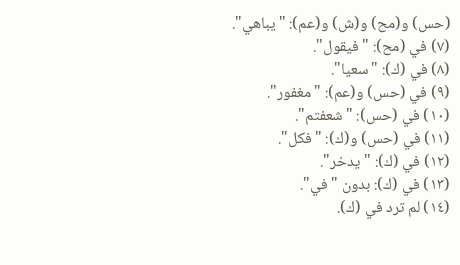(حس) و(مح) و(ش) و(عم): "يباهي".
(٧) في (مح): "فيقول".
(٨) في (ك): "سعيا".
(٩) في (حس) و(عم): "مغفور".
(١٠) في (حس): "شعفتم".
(١١) في (حس) و(ك): "فكل".
(١٢) في (ك): "يدخر".
(١٣) في (ك): بدون "في".
(١٤) لم ترد في (ك).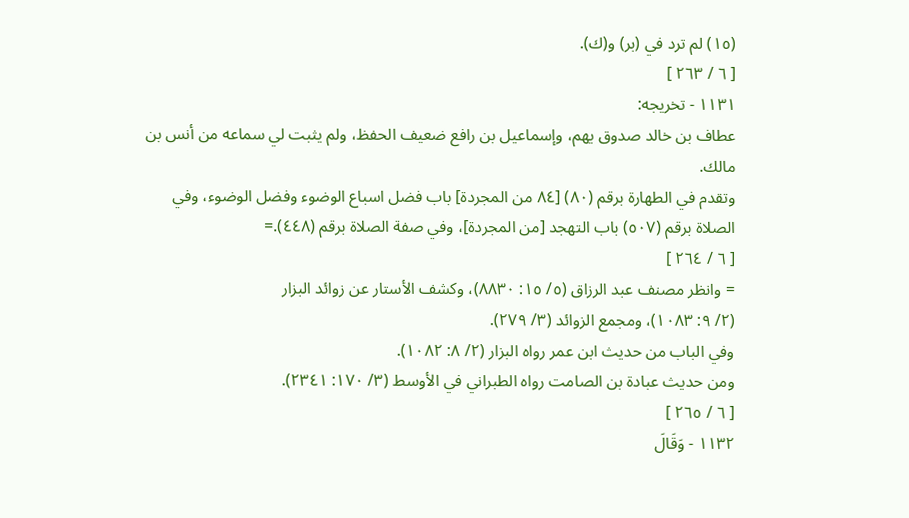(١٥) لم ترد في (بر) و(ك).
[ ٦ / ٢٦٣ ]
١١٣١ - تخريجه:
عطاف بن خالد صدوق يهم، وإسماعيل بن رافع ضعيف الحفظ، ولم يثبت لي سماعه من أنس بن مالك.
وتقدم في الطهارة برقم (٨٠) [٨٤ من المجردة] باب فضل اسباع الوضوء وفضل الوضوء، وفي الصلاة برقم (٥٠٧) باب التهجد [من المجردة]، وفي صفة الصلاة برقم (٤٤٨).=
[ ٦ / ٢٦٤ ]
= وانظر مصنف عبد الرزاق (٥/ ١٥: ٨٨٣٠)، وكشف الأستار عن زوائد البزار
(٢/ ٩: ١٠٨٣)، ومجمع الزوائد (٣/ ٢٧٩).
وفي الباب من حديث ابن عمر رواه البزار (٢/ ٨: ١٠٨٢).
ومن حديث عبادة بن الصامت رواه الطبراني في الأوسط (٣/ ١٧٠: ٢٣٤١).
[ ٦ / ٢٦٥ ]
١١٣٢ - وَقَالَ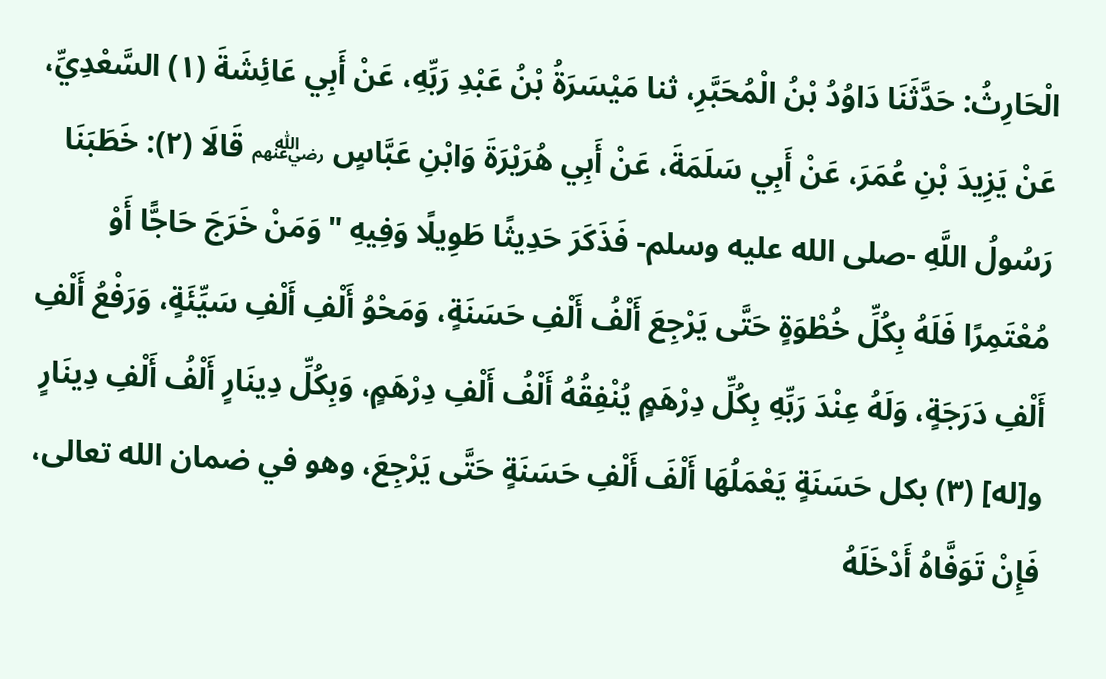الْحَارِثُ: حَدَّثَنَا دَاوُدُ بْنُ الْمُحَبَّرِ، ثنا مَيْسَرَةُ بْنُ عَبْدِ رَبِّهِ، عَنْ أَبِي عَائِشَةَ (١) السَّعْدِيِّ، عَنْ يَزِيدَ بْنِ عُمَرَ، عَنْ أَبِي سَلَمَةَ، عَنْ أَبِي هُرَيْرَةَ وَابْنِ عَبَّاسٍ ﵃ قَالَا (٢): خَطَبَنَا رَسُولُ اللَّهِ -صلى الله عليه وسلم- فَذَكَرَ حَدِيثًا طَوِيلًا وَفِيهِ "وَمَنْ خَرَجَ حَاجًّا أَوْ مُعْتَمِرًا فَلَهُ بِكُلِّ خُطْوَةٍ حَتَّى يَرْجِعَ أَلْفُ أَلْفِ حَسَنَةٍ، وَمَحْوُ أَلْفِ أَلْفِ سَيِّئَةٍ، وَرَفْعُ أَلْفِ أَلْفِ دَرَجَةٍ، وَلَهُ عِنْدَ رَبِّهِ بِكُلِّ دِرْهَمٍ يُنْفِقُهُ أَلْفُ أَلْفِ دِرْهَمٍ، وَبِكُلِّ دِينَارٍ أَلْفُ أَلْفِ دِينَارٍ و[له] (٣) بكل حَسَنَةٍ يَعْمَلُهَا أَلْفَ أَلْفِ حَسَنَةٍ حَتَّى يَرْجِعَ، وهو في ضمان الله تعالى، فَإِنْ تَوَفَّاهُ أَدْخَلَهُ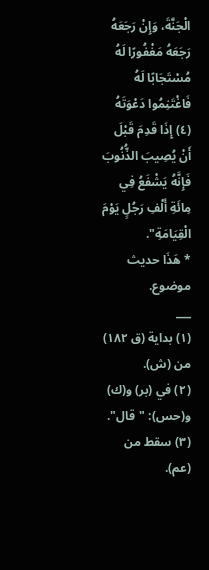الْجَنَّةَ، وَإِنْ رَجَعَهُ رَجَعَهُ مَغْفُورًا لَهُ مُسْتَجَابًا لَهُ فَاغْتَنِمُوا دَعْوَتَهُ (٤) إِذَا قَدِمَ قَبْلَ أَنْ يُصِيبَ الذُّنُوبَ فَإِنَّهُ يَشْفَعُ فِي مِائَةِ أَلْفِ رَجُلٍ يَوْمَ الْقِيَامَةِ".
* هَذَا حديث موضوع.
___
(١) بداية (ق ١٨٢) من (ش).
(٢) في (بر) و(ك) و(حس): "قال".
(٣) سقط من (عم).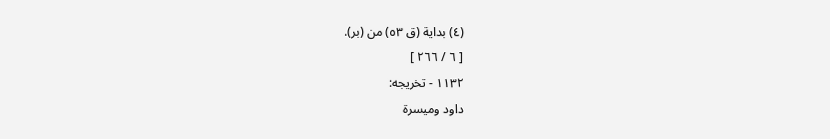(٤) بداية (ق ٥٣) من (بر).
[ ٦ / ٢٦٦ ]
١١٣٢ - تخريجه:
داود وميسرة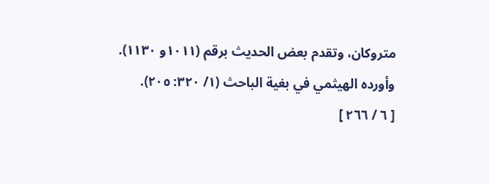متروكان، وتقدم بعض الحديث برقم (١٠١١و ١١٣٠).
وأورده الهيثمي في بغية الباحث (١/ ٣٢٠: ٢٠٥).
[ ٦ / ٢٦٦ ]